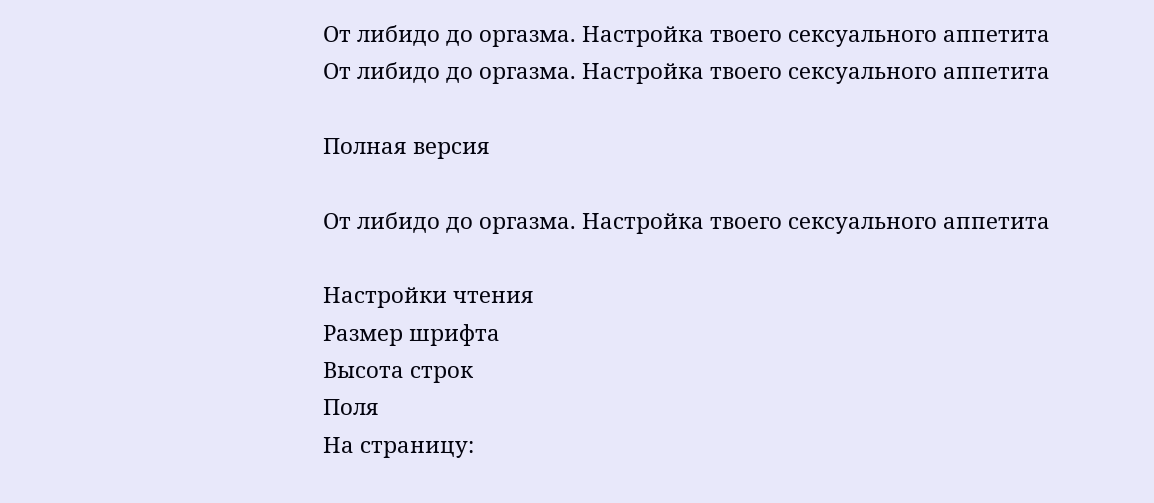От либидо до оргазма. Настройка твоего сексуального аппетита
От либидо до оргазма. Настройка твоего сексуального аппетита

Полная версия

От либидо до оргазма. Настройка твоего сексуального аппетита

Настройки чтения
Размер шрифта
Высота строк
Поля
На страницу: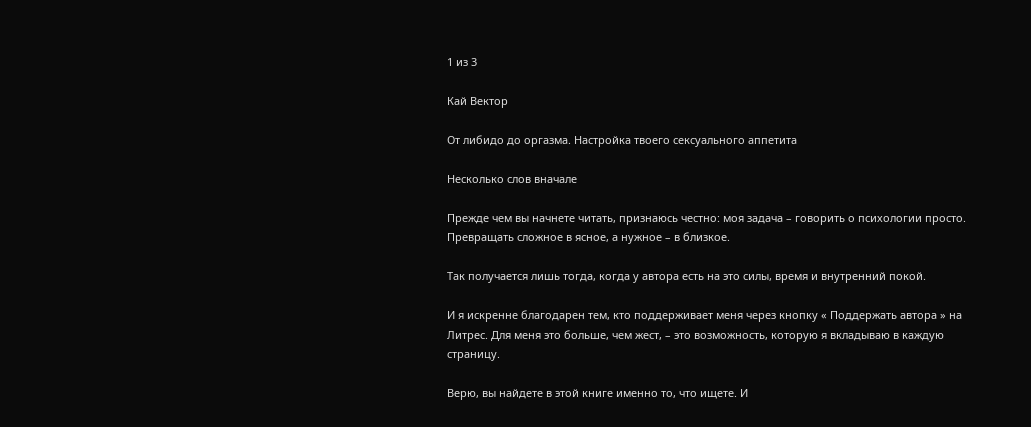1 из 3

Кай Вектор

От либидо до оргазма. Настройка твоего сексуального аппетита

Несколько слов вначале

Прежде чем вы начнете читать, признаюсь честно: моя задача – говорить о психологии просто. Превращать сложное в ясное, а нужное – в близкое.

Так получается лишь тогда, когда у автора есть на это силы, время и внутренний покой.

И я искренне благодарен тем, кто поддерживает меня через кнопку « Поддержать автора » на Литрес. Для меня это больше, чем жест, – это возможность, которую я вкладываю в каждую страницу.

Верю, вы найдете в этой книге именно то, что ищете. И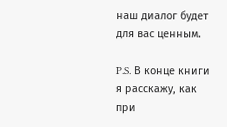наш диалог будет для вас ценным.

P.S. В конце книги я расскажу, как при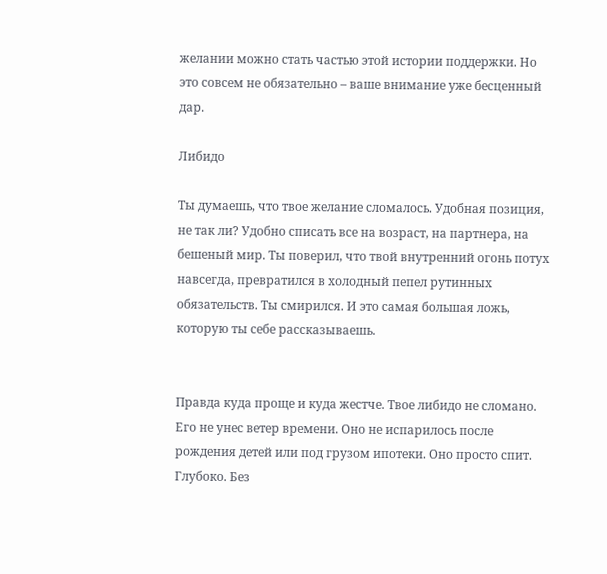желании можно стать частью этой истории поддержки. Но это совсем не обязательно – ваше внимание уже бесценный дар.

Либидо

Ты думаешь, что твое желание сломалось. Удобная позиция, не так ли? Удобно списать все на возраст, на партнера, на бешеный мир. Ты поверил, что твой внутренний огонь потух навсегда, превратился в холодный пепел рутинных обязательств. Ты смирился. И это самая большая ложь, которую ты себе рассказываешь.


Правда куда проще и куда жестче. Твое либидо не сломано. Его не унес ветер времени. Оно не испарилось после рождения детей или под грузом ипотеки. Оно просто спит. Глубоко. Без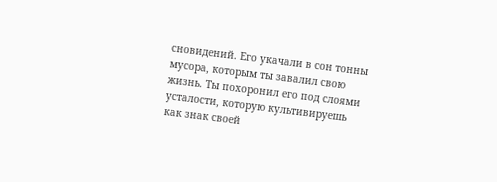сновидений. Его укачали в сон тонны мусора, которым ты завалил свою жизнь. Ты похоронил его под слоями усталости, которую культивируешь как знак своей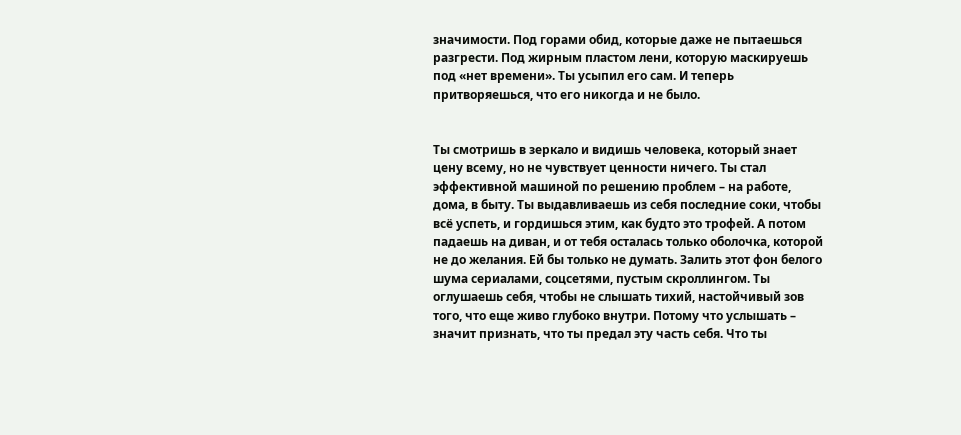значимости. Под горами обид, которые даже не пытаешься разгрести. Под жирным пластом лени, которую маскируешь под «нет времени». Ты усыпил его сам. И теперь притворяешься, что его никогда и не было.


Ты смотришь в зеркало и видишь человека, который знает цену всему, но не чувствует ценности ничего. Ты стал эффективной машиной по решению проблем – на работе, дома, в быту. Ты выдавливаешь из себя последние соки, чтобы всё успеть, и гордишься этим, как будто это трофей. А потом падаешь на диван, и от тебя осталась только оболочка, которой не до желания. Ей бы только не думать. Залить этот фон белого шума сериалами, соцсетями, пустым скроллингом. Ты оглушаешь себя, чтобы не слышать тихий, настойчивый зов того, что еще живо глубоко внутри. Потому что услышать – значит признать, что ты предал эту часть себя. Что ты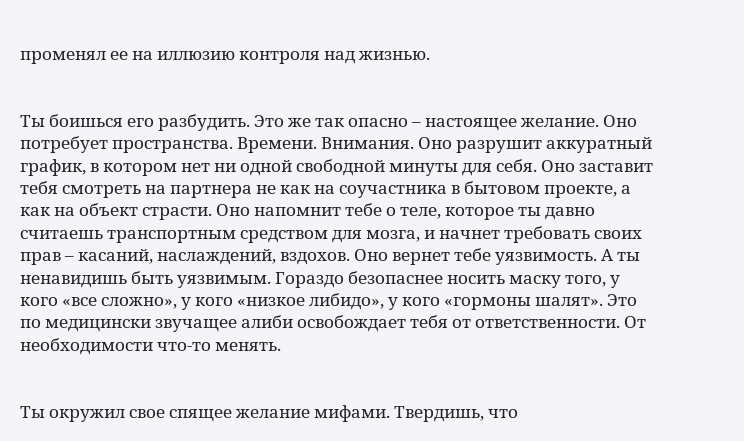променял ее на иллюзию контроля над жизнью.


Ты боишься его разбудить. Это же так опасно – настоящее желание. Оно потребует пространства. Времени. Внимания. Оно разрушит аккуратный график, в котором нет ни одной свободной минуты для себя. Оно заставит тебя смотреть на партнера не как на соучастника в бытовом проекте, а как на объект страсти. Оно напомнит тебе о теле, которое ты давно считаешь транспортным средством для мозга, и начнет требовать своих прав – касаний, наслаждений, вздохов. Оно вернет тебе уязвимость. А ты ненавидишь быть уязвимым. Гораздо безопаснее носить маску того, у кого «все сложно», у кого «низкое либидо», у кого «гормоны шалят». Это по медицински звучащее алиби освобождает тебя от ответственности. От необходимости что-то менять.


Ты окружил свое спящее желание мифами. Твердишь, что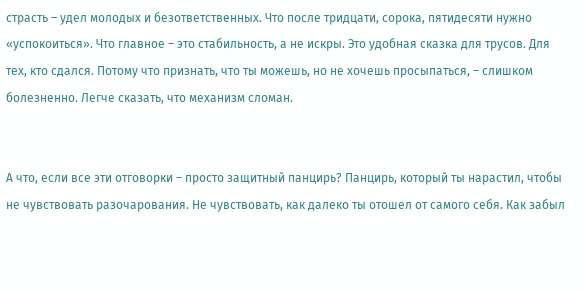страсть – удел молодых и безответственных. Что после тридцати, сорока, пятидесяти нужно «успокоиться». Что главное – это стабильность, а не искры. Это удобная сказка для трусов. Для тех, кто сдался. Потому что признать, что ты можешь, но не хочешь просыпаться, – слишком болезненно. Легче сказать, что механизм сломан.


А что, если все эти отговорки – просто защитный панцирь? Панцирь, который ты нарастил, чтобы не чувствовать разочарования. Не чувствовать, как далеко ты отошел от самого себя. Как забыл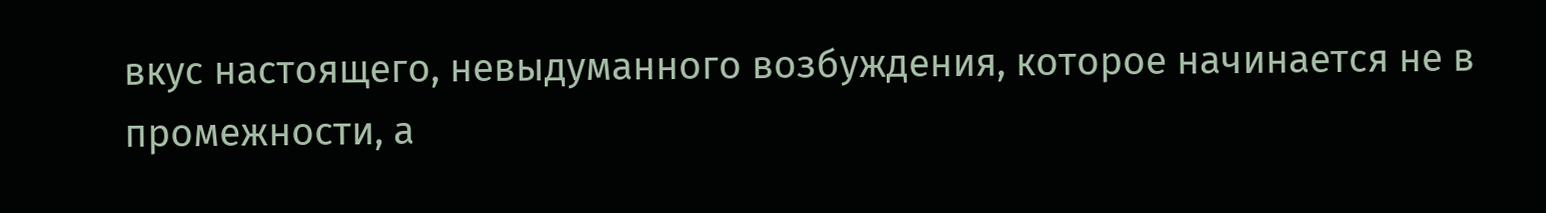вкус настоящего, невыдуманного возбуждения, которое начинается не в промежности, а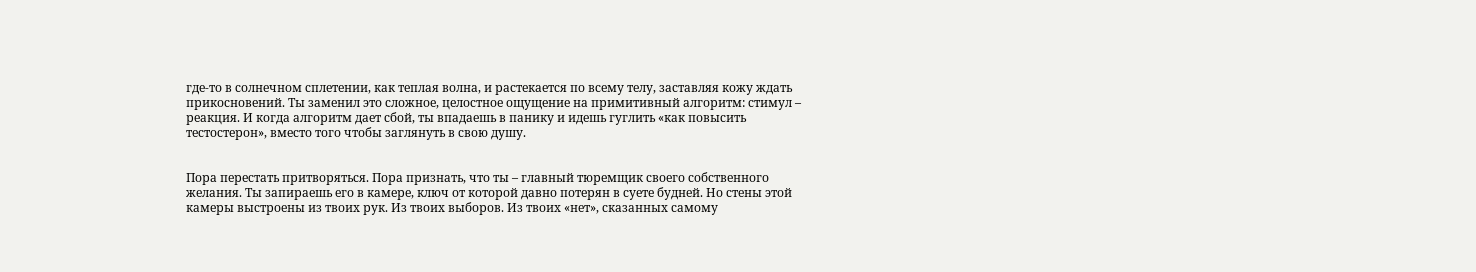где-то в солнечном сплетении, как теплая волна, и растекается по всему телу, заставляя кожу ждать прикосновений. Ты заменил это сложное, целостное ощущение на примитивный алгоритм: стимул – реакция. И когда алгоритм дает сбой, ты впадаешь в панику и идешь гуглить «как повысить тестостерон», вместо того чтобы заглянуть в свою душу.


Пора перестать притворяться. Пора признать, что ты – главный тюремщик своего собственного желания. Ты запираешь его в камере, ключ от которой давно потерян в суете будней. Но стены этой камеры выстроены из твоих рук. Из твоих выборов. Из твоих «нет», сказанных самому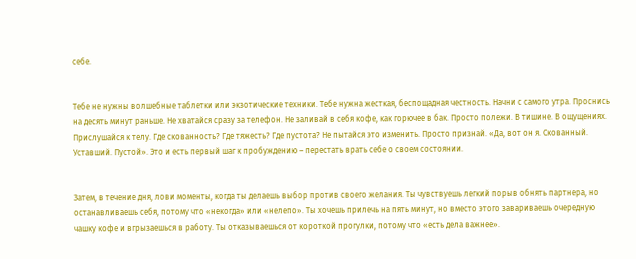себе.


Тебе не нужны волшебные таблетки или экзотические техники. Тебе нужна жесткая, беспощадная честность. Начни с самого утра. Проснись на десять минут раньше. Не хватайся сразу за телефон. Не заливай в себя кофе, как горючее в бак. Просто полежи. В тишине. В ощущениях. Прислушайся к телу. Где скованность? Где тяжесть? Где пустота? Не пытайся это изменить. Просто признай. «Да, вот он я. Скованный. Уставший. Пустой». Это и есть первый шаг к пробуждению – перестать врать себе о своем состоянии.


Затем, в течение дня, лови моменты, когда ты делаешь выбор против своего желания. Ты чувствуешь легкий порыв обнять партнера, но останавливаешь себя, потому что «некогда» или «нелепо». Ты хочешь прилечь на пять минут, но вместо этого завариваешь очередную чашку кофе и вгрызаешься в работу. Ты отказываешься от короткой прогулки, потому что «есть дела важнее».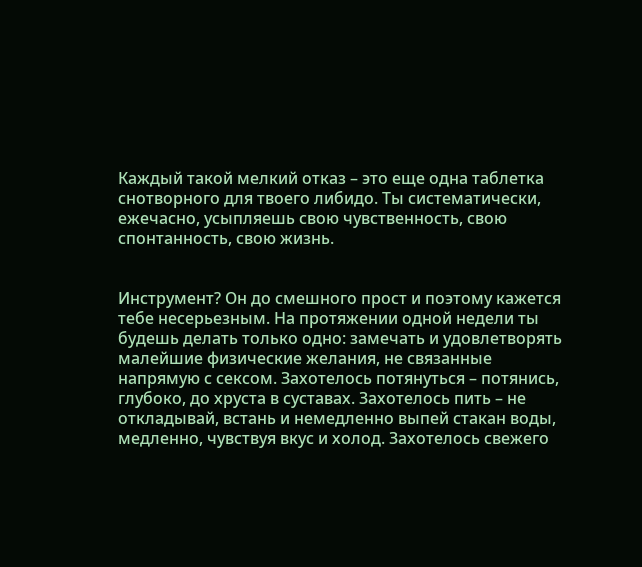Каждый такой мелкий отказ – это еще одна таблетка снотворного для твоего либидо. Ты систематически, ежечасно, усыпляешь свою чувственность, свою спонтанность, свою жизнь.


Инструмент? Он до смешного прост и поэтому кажется тебе несерьезным. На протяжении одной недели ты будешь делать только одно: замечать и удовлетворять малейшие физические желания, не связанные напрямую с сексом. Захотелось потянуться – потянись, глубоко, до хруста в суставах. Захотелось пить – не откладывай, встань и немедленно выпей стакан воды, медленно, чувствуя вкус и холод. Захотелось свежего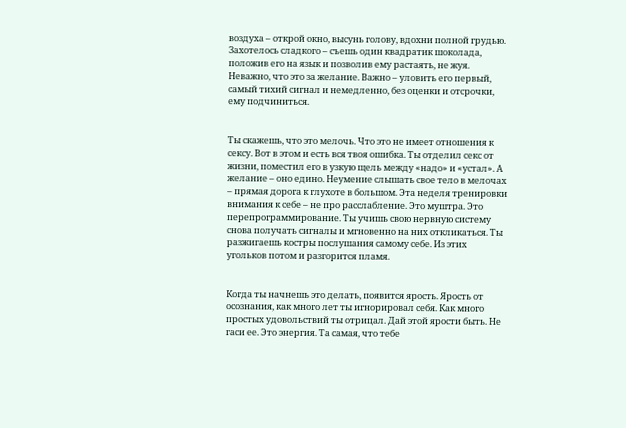воздуха – открой окно, высунь голову, вдохни полной грудью. Захотелось сладкого – съешь один квадратик шоколада, положив его на язык и позволив ему растаять, не жуя. Неважно, что это за желание. Важно – уловить его первый, самый тихий сигнал и немедленно, без оценки и отсрочки, ему подчиниться.


Ты скажешь, что это мелочь. Что это не имеет отношения к сексу. Вот в этом и есть вся твоя ошибка. Ты отделил секс от жизни, поместил его в узкую щель между «надо» и «устал». А желание – оно едино. Неумение слышать свое тело в мелочах – прямая дорога к глухоте в большом. Эта неделя тренировки внимания к себе – не про расслабление. Это муштра. Это перепрограммирование. Ты учишь свою нервную систему снова получать сигналы и мгновенно на них откликаться. Ты разжигаешь костры послушания самому себе. Из этих угольков потом и разгорится пламя.


Когда ты начнешь это делать, появится ярость. Ярость от осознания, как много лет ты игнорировал себя. Как много простых удовольствий ты отрицал. Дай этой ярости быть. Не гаси ее. Это энергия. Та самая, что тебе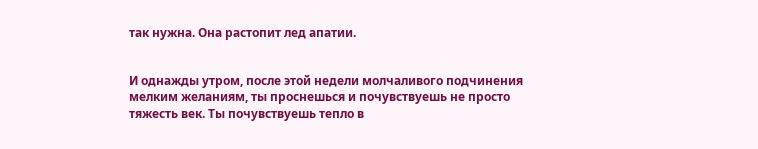так нужна. Она растопит лед апатии.


И однажды утром, после этой недели молчаливого подчинения мелким желаниям, ты проснешься и почувствуешь не просто тяжесть век. Ты почувствуешь тепло в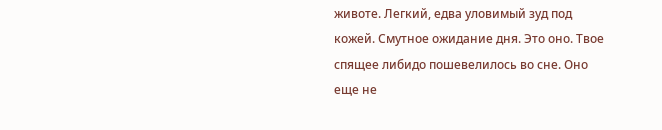животе. Легкий, едва уловимый зуд под кожей. Смутное ожидание дня. Это оно. Твое спящее либидо пошевелилось во сне. Оно еще не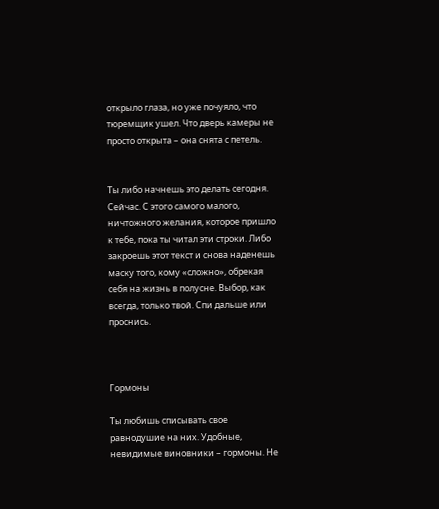открыло глаза, но уже почуяло, что тюремщик ушел. Что дверь камеры не просто открыта – она снята с петель.


Ты либо начнешь это делать сегодня. Сейчас. С этого самого малого, ничтожного желания, которое пришло к тебе, пока ты читал эти строки. Либо закроешь этот текст и снова наденешь маску того, кому «сложно», обрекая себя на жизнь в полусне. Выбор, как всегда, только твой. Спи дальше или проснись.



Гормоны

Ты любишь списывать свое равнодушие на них. Удобные, невидимые виновники – гормоны. Не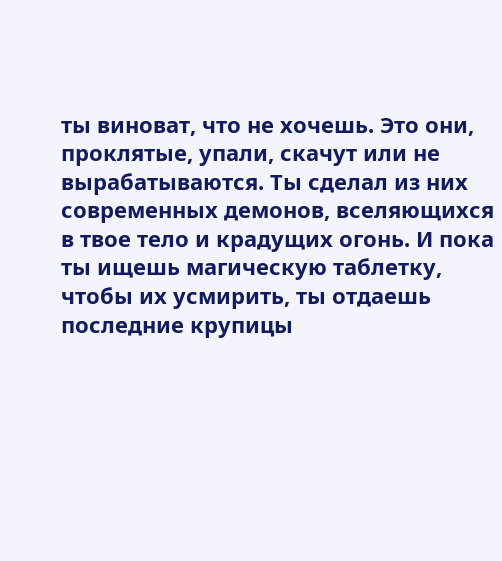ты виноват, что не хочешь. Это они, проклятые, упали, скачут или не вырабатываются. Ты сделал из них современных демонов, вселяющихся в твое тело и крадущих огонь. И пока ты ищешь магическую таблетку, чтобы их усмирить, ты отдаешь последние крупицы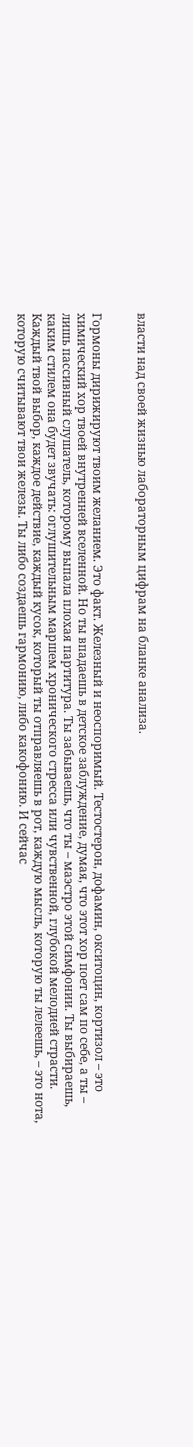власти над своей жизнью лабораторным цифрам на бланке анализа.


Гормоны дирижируют твоим желанием. Это факт. Железный и неоспоримый. Тестостерон, дофамин, окситоцин, кортизол – это химический хор твоей внутренней вселенной. Но ты впадаешь в детское заблуждение, думая, что этот хор поет сам по себе, а ты – лишь пассивный слушатель, которому выпала плохая партитура. Ты забываешь, что ты – маэстро этой симфонии. Ты выбираешь, каким стилем она будет звучать: оглушительным маршем хронического стресса или чувственной, глубокой мелодией страсти. Каждый твой выбор, каждое действие, каждый кусок, который ты отправляешь в рот, каждую мысль, которую ты лелеешь, – это нота, которую считывают твои железы. Ты либо создаешь гармонию, либо какофонию. И сейчас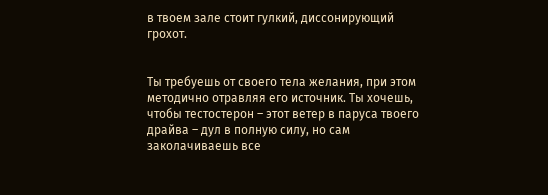в твоем зале стоит гулкий, диссонирующий грохот.


Ты требуешь от своего тела желания, при этом методично отравляя его источник. Ты хочешь, чтобы тестостерон – этот ветер в паруса твоего драйва – дул в полную силу, но сам заколачиваешь все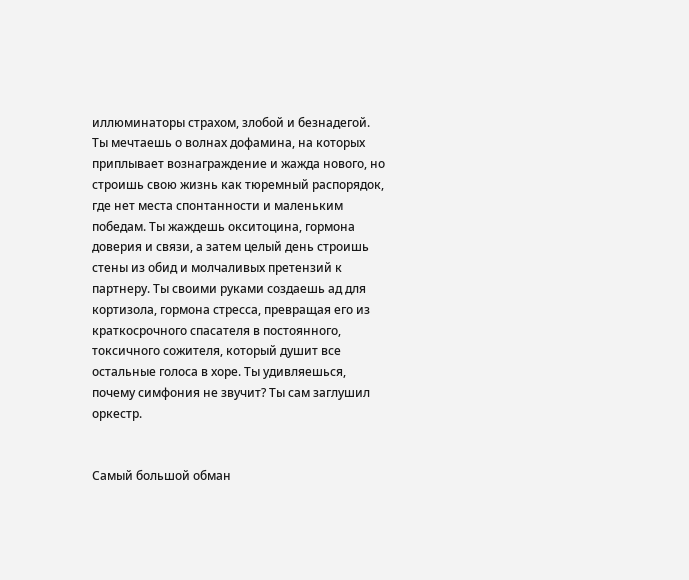иллюминаторы страхом, злобой и безнадегой. Ты мечтаешь о волнах дофамина, на которых приплывает вознаграждение и жажда нового, но строишь свою жизнь как тюремный распорядок, где нет места спонтанности и маленьким победам. Ты жаждешь окситоцина, гормона доверия и связи, а затем целый день строишь стены из обид и молчаливых претензий к партнеру. Ты своими руками создаешь ад для кортизола, гормона стресса, превращая его из краткосрочного спасателя в постоянного, токсичного сожителя, который душит все остальные голоса в хоре. Ты удивляешься, почему симфония не звучит? Ты сам заглушил оркестр.


Самый большой обман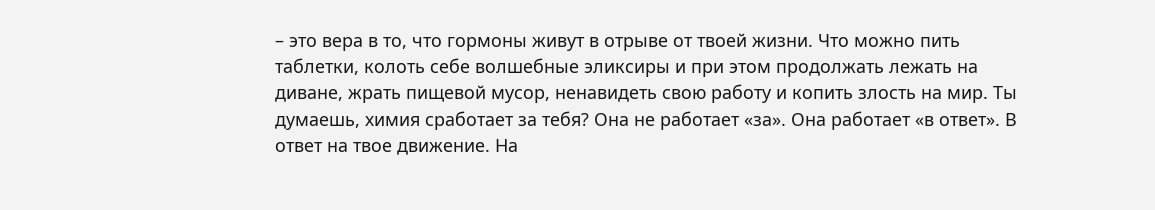– это вера в то, что гормоны живут в отрыве от твоей жизни. Что можно пить таблетки, колоть себе волшебные эликсиры и при этом продолжать лежать на диване, жрать пищевой мусор, ненавидеть свою работу и копить злость на мир. Ты думаешь, химия сработает за тебя? Она не работает «за». Она работает «в ответ». В ответ на твое движение. На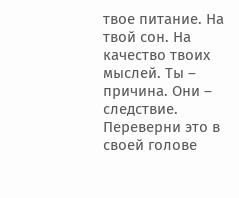твое питание. На твой сон. На качество твоих мыслей. Ты – причина. Они – следствие. Переверни это в своей голове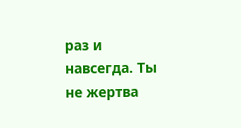раз и навсегда. Ты не жертва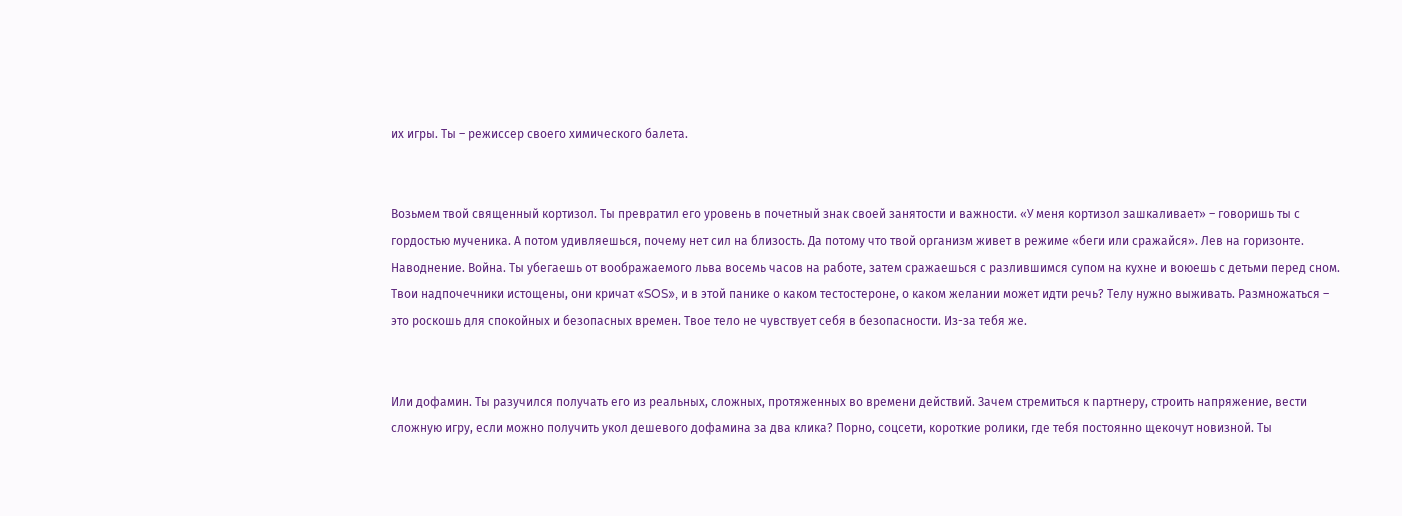их игры. Ты – режиссер своего химического балета.


Возьмем твой священный кортизол. Ты превратил его уровень в почетный знак своей занятости и важности. «У меня кортизол зашкаливает» – говоришь ты с гордостью мученика. А потом удивляешься, почему нет сил на близость. Да потому что твой организм живет в режиме «беги или сражайся». Лев на горизонте. Наводнение. Война. Ты убегаешь от воображаемого льва восемь часов на работе, затем сражаешься с разлившимся супом на кухне и воюешь с детьми перед сном. Твои надпочечники истощены, они кричат «SOS», и в этой панике о каком тестостероне, о каком желании может идти речь? Телу нужно выживать. Размножаться – это роскошь для спокойных и безопасных времен. Твое тело не чувствует себя в безопасности. Из-за тебя же.


Или дофамин. Ты разучился получать его из реальных, сложных, протяженных во времени действий. Зачем стремиться к партнеру, строить напряжение, вести сложную игру, если можно получить укол дешевого дофамина за два клика? Порно, соцсети, короткие ролики, где тебя постоянно щекочут новизной. Ты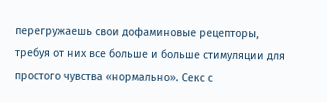перегружаешь свои дофаминовые рецепторы, требуя от них все больше и больше стимуляции для простого чувства «нормально». Секс с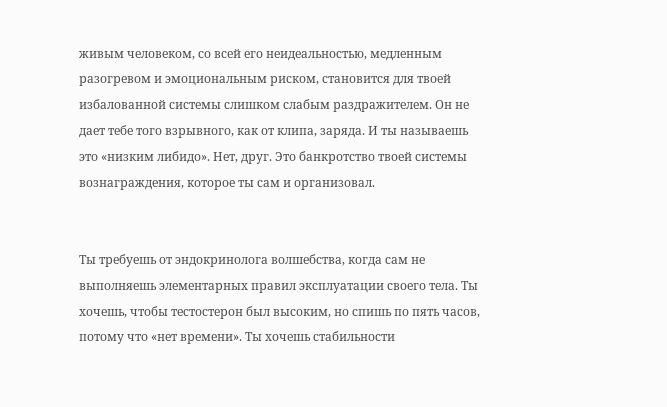живым человеком, со всей его неидеальностью, медленным разогревом и эмоциональным риском, становится для твоей избалованной системы слишком слабым раздражителем. Он не дает тебе того взрывного, как от клипа, заряда. И ты называешь это «низким либидо». Нет, друг. Это банкротство твоей системы вознаграждения, которое ты сам и организовал.


Ты требуешь от эндокринолога волшебства, когда сам не выполняешь элементарных правил эксплуатации своего тела. Ты хочешь, чтобы тестостерон был высоким, но спишь по пять часов, потому что «нет времени». Ты хочешь стабильности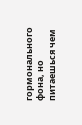гормонального фона, но питаешься чем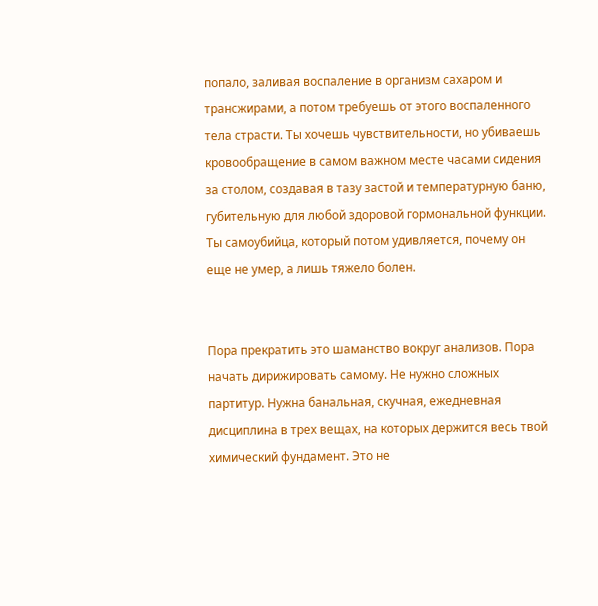попало, заливая воспаление в организм сахаром и трансжирами, а потом требуешь от этого воспаленного тела страсти. Ты хочешь чувствительности, но убиваешь кровообращение в самом важном месте часами сидения за столом, создавая в тазу застой и температурную баню, губительную для любой здоровой гормональной функции. Ты самоубийца, который потом удивляется, почему он еще не умер, а лишь тяжело болен.


Пора прекратить это шаманство вокруг анализов. Пора начать дирижировать самому. Не нужно сложных партитур. Нужна банальная, скучная, ежедневная дисциплина в трех вещах, на которых держится весь твой химический фундамент. Это не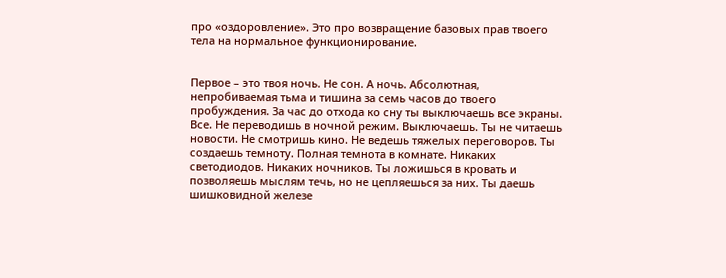про «оздоровление». Это про возвращение базовых прав твоего тела на нормальное функционирование.


Первое – это твоя ночь. Не сон. А ночь. Абсолютная, непробиваемая тьма и тишина за семь часов до твоего пробуждения. За час до отхода ко сну ты выключаешь все экраны. Все. Не переводишь в ночной режим. Выключаешь. Ты не читаешь новости. Не смотришь кино. Не ведешь тяжелых переговоров. Ты создаешь темноту. Полная темнота в комнате. Никаких светодиодов. Никаких ночников. Ты ложишься в кровать и позволяешь мыслям течь, но не цепляешься за них. Ты даешь шишковидной железе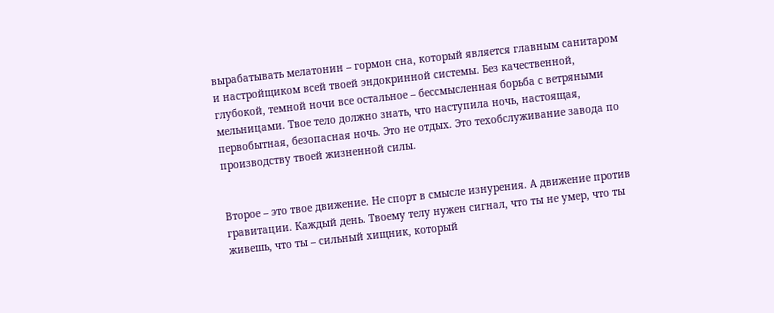вырабатывать мелатонин – гормон сна, который является главным санитаром и настройщиком всей твоей эндокринной системы. Без качественной, глубокой, темной ночи все остальное – бессмысленная борьба с ветряными мельницами. Твое тело должно знать, что наступила ночь, настоящая, первобытная, безопасная ночь. Это не отдых. Это техобслуживание завода по производству твоей жизненной силы.


Второе – это твое движение. Не спорт в смысле изнурения. А движение против гравитации. Каждый день. Твоему телу нужен сигнал, что ты не умер, что ты живешь, что ты – сильный хищник, который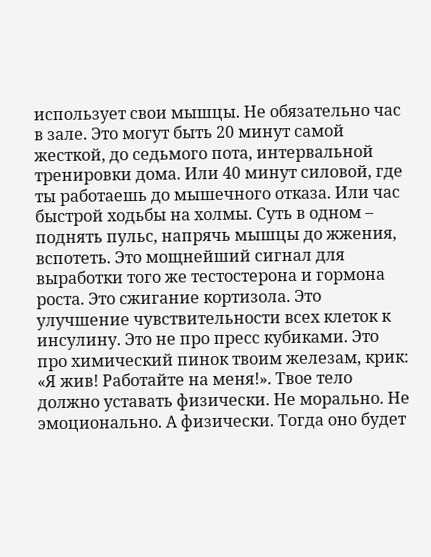использует свои мышцы. Не обязательно час в зале. Это могут быть 20 минут самой жесткой, до седьмого пота, интервальной тренировки дома. Или 40 минут силовой, где ты работаешь до мышечного отказа. Или час быстрой ходьбы на холмы. Суть в одном – поднять пульс, напрячь мышцы до жжения, вспотеть. Это мощнейший сигнал для выработки того же тестостерона и гормона роста. Это сжигание кортизола. Это улучшение чувствительности всех клеток к инсулину. Это не про пресс кубиками. Это про химический пинок твоим железам, крик: «Я жив! Работайте на меня!». Твое тело должно уставать физически. Не морально. Не эмоционально. А физически. Тогда оно будет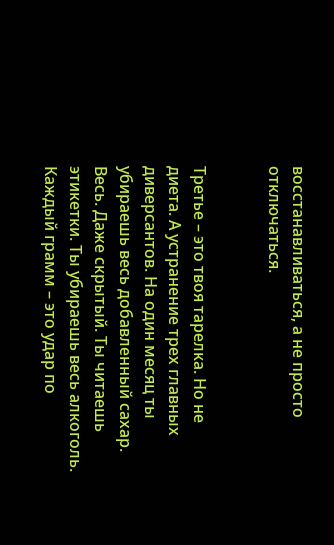восстанавливаться, а не просто отключаться.


Третье – это твоя тарелка. Но не диета. А устранение трех главных диверсантов. На один месяц ты убираешь весь добавленный сахар. Весь. Даже скрытый. Ты читаешь этикетки. Ты убираешь весь алкоголь. Каждый грамм – это удар по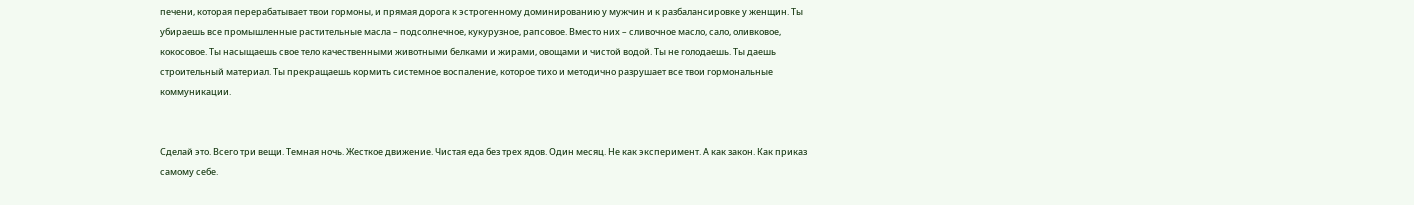печени, которая перерабатывает твои гормоны, и прямая дорога к эстрогенному доминированию у мужчин и к разбалансировке у женщин. Ты убираешь все промышленные растительные масла – подсолнечное, кукурузное, рапсовое. Вместо них – сливочное масло, сало, оливковое, кокосовое. Ты насыщаешь свое тело качественными животными белками и жирами, овощами и чистой водой. Ты не голодаешь. Ты даешь строительный материал. Ты прекращаешь кормить системное воспаление, которое тихо и методично разрушает все твои гормональные коммуникации.


Сделай это. Всего три вещи. Темная ночь. Жесткое движение. Чистая еда без трех ядов. Один месяц. Не как эксперимент. А как закон. Как приказ самому себе.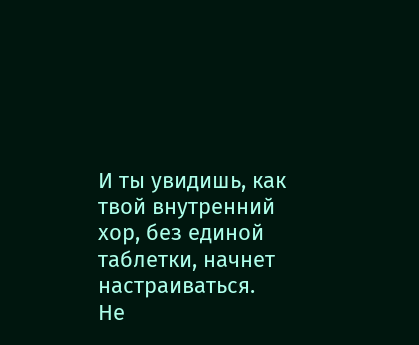И ты увидишь, как твой внутренний хор, без единой таблетки, начнет настраиваться. Не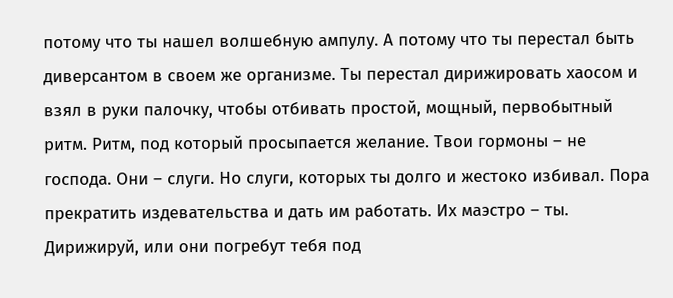потому что ты нашел волшебную ампулу. А потому что ты перестал быть диверсантом в своем же организме. Ты перестал дирижировать хаосом и взял в руки палочку, чтобы отбивать простой, мощный, первобытный ритм. Ритм, под который просыпается желание. Твои гормоны – не господа. Они – слуги. Но слуги, которых ты долго и жестоко избивал. Пора прекратить издевательства и дать им работать. Их маэстро – ты. Дирижируй, или они погребут тебя под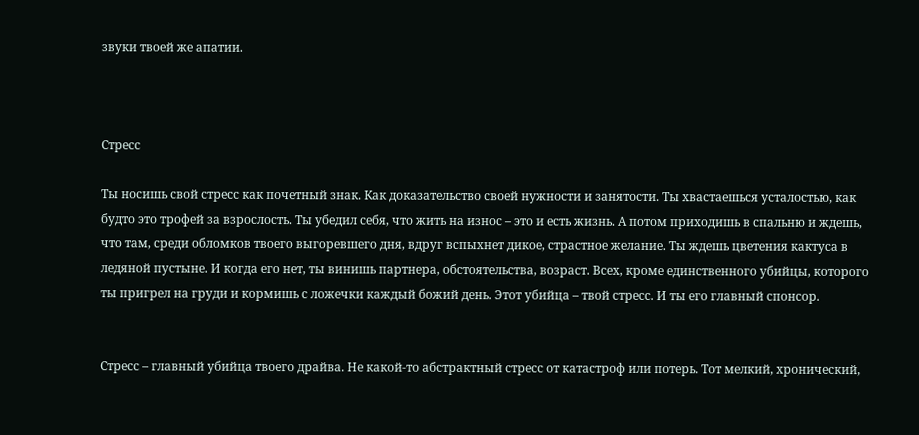звуки твоей же апатии.



Стресс

Ты носишь свой стресс как почетный знак. Как доказательство своей нужности и занятости. Ты хвастаешься усталостью, как будто это трофей за взрослость. Ты убедил себя, что жить на износ – это и есть жизнь. А потом приходишь в спальню и ждешь, что там, среди обломков твоего выгоревшего дня, вдруг вспыхнет дикое, страстное желание. Ты ждешь цветения кактуса в ледяной пустыне. И когда его нет, ты винишь партнера, обстоятельства, возраст. Всех, кроме единственного убийцы, которого ты пригрел на груди и кормишь с ложечки каждый божий день. Этот убийца – твой стресс. И ты его главный спонсор.


Стресс – главный убийца твоего драйва. Не какой-то абстрактный стресс от катастроф или потерь. Тот мелкий, хронический,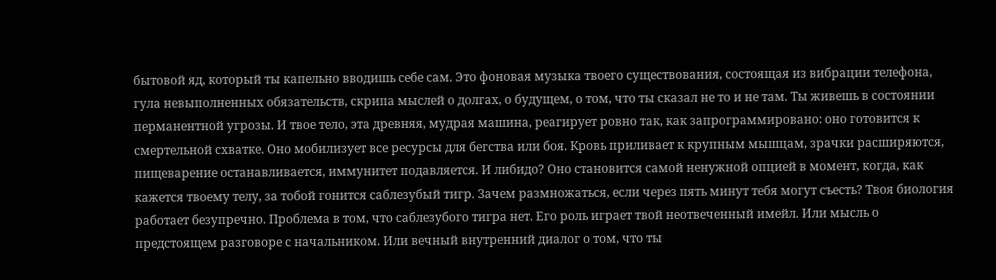бытовой яд, который ты капельно вводишь себе сам. Это фоновая музыка твоего существования, состоящая из вибрации телефона, гула невыполненных обязательств, скрипа мыслей о долгах, о будущем, о том, что ты сказал не то и не там. Ты живешь в состоянии перманентной угрозы. И твое тело, эта древняя, мудрая машина, реагирует ровно так, как запрограммировано: оно готовится к смертельной схватке. Оно мобилизует все ресурсы для бегства или боя. Кровь приливает к крупным мышцам, зрачки расширяются, пищеварение останавливается, иммунитет подавляется. И либидо? Оно становится самой ненужной опцией в момент, когда, как кажется твоему телу, за тобой гонится саблезубый тигр. Зачем размножаться, если через пять минут тебя могут съесть? Твоя биология работает безупречно. Проблема в том, что саблезубого тигра нет. Его роль играет твой неотвеченный имейл. Или мысль о предстоящем разговоре с начальником. Или вечный внутренний диалог о том, что ты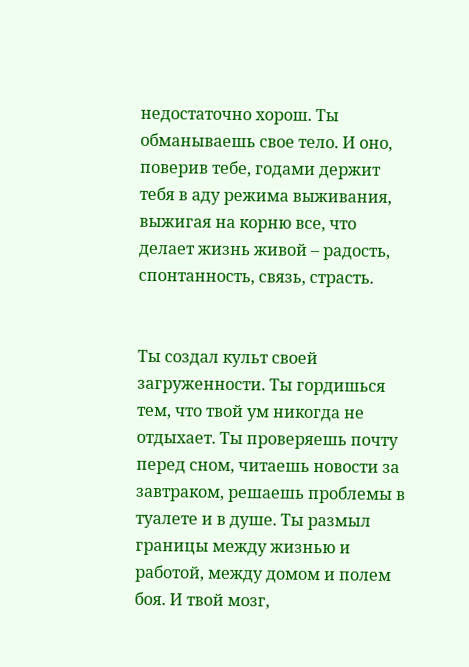недостаточно хорош. Ты обманываешь свое тело. И оно, поверив тебе, годами держит тебя в аду режима выживания, выжигая на корню все, что делает жизнь живой – радость, спонтанность, связь, страсть.


Ты создал культ своей загруженности. Ты гордишься тем, что твой ум никогда не отдыхает. Ты проверяешь почту перед сном, читаешь новости за завтраком, решаешь проблемы в туалете и в душе. Ты размыл границы между жизнью и работой, между домом и полем боя. И твой мозг,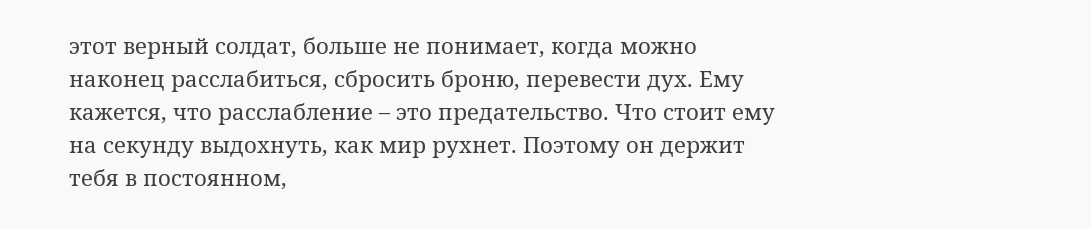этот верный солдат, больше не понимает, когда можно наконец расслабиться, сбросить броню, перевести дух. Ему кажется, что расслабление – это предательство. Что стоит ему на секунду выдохнуть, как мир рухнет. Поэтому он держит тебя в постоянном,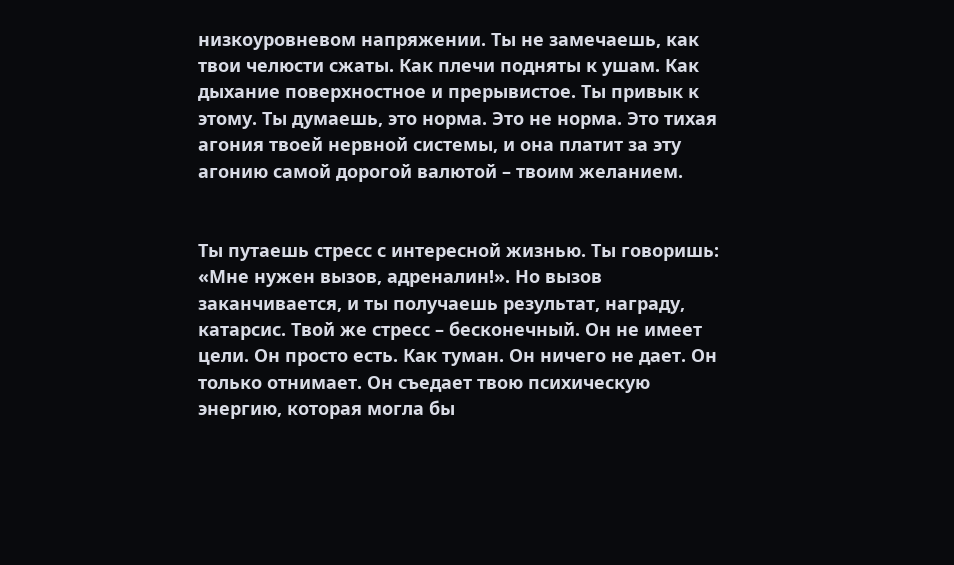низкоуровневом напряжении. Ты не замечаешь, как твои челюсти сжаты. Как плечи подняты к ушам. Как дыхание поверхностное и прерывистое. Ты привык к этому. Ты думаешь, это норма. Это не норма. Это тихая агония твоей нервной системы, и она платит за эту агонию самой дорогой валютой – твоим желанием.


Ты путаешь стресс с интересной жизнью. Ты говоришь: «Мне нужен вызов, адреналин!». Но вызов заканчивается, и ты получаешь результат, награду, катарсис. Твой же стресс – бесконечный. Он не имеет цели. Он просто есть. Как туман. Он ничего не дает. Он только отнимает. Он съедает твою психическую энергию, которая могла бы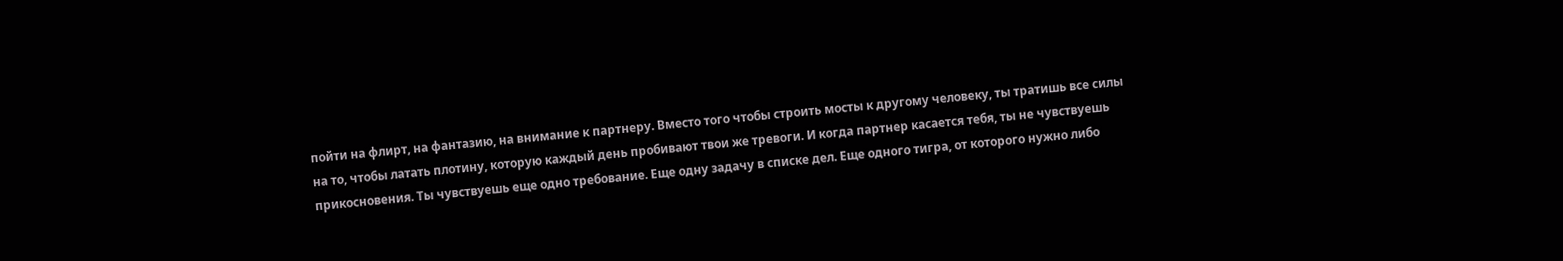пойти на флирт, на фантазию, на внимание к партнеру. Вместо того чтобы строить мосты к другому человеку, ты тратишь все силы на то, чтобы латать плотину, которую каждый день пробивают твои же тревоги. И когда партнер касается тебя, ты не чувствуешь прикосновения. Ты чувствуешь еще одно требование. Еще одну задачу в списке дел. Еще одного тигра, от которого нужно либо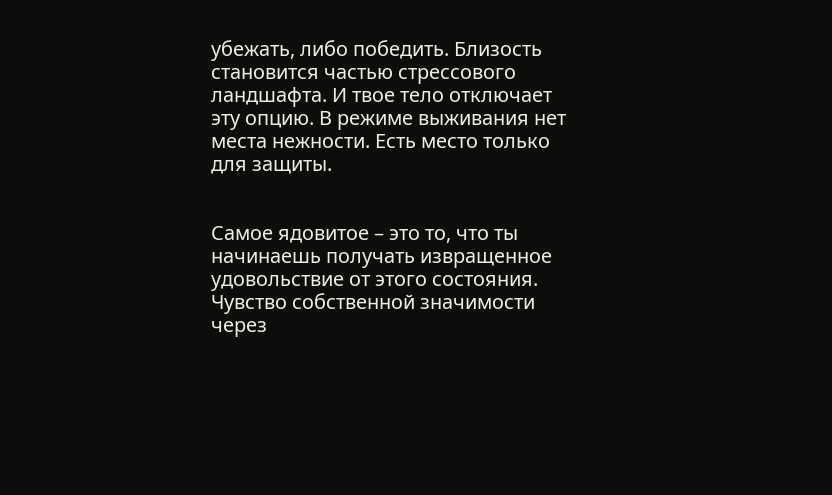убежать, либо победить. Близость становится частью стрессового ландшафта. И твое тело отключает эту опцию. В режиме выживания нет места нежности. Есть место только для защиты.


Самое ядовитое – это то, что ты начинаешь получать извращенное удовольствие от этого состояния. Чувство собственной значимости через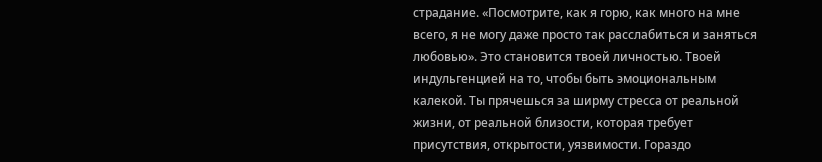страдание. «Посмотрите, как я горю, как много на мне всего, я не могу даже просто так расслабиться и заняться любовью». Это становится твоей личностью. Твоей индульгенцией на то, чтобы быть эмоциональным калекой. Ты прячешься за ширму стресса от реальной жизни, от реальной близости, которая требует присутствия, открытости, уязвимости. Гораздо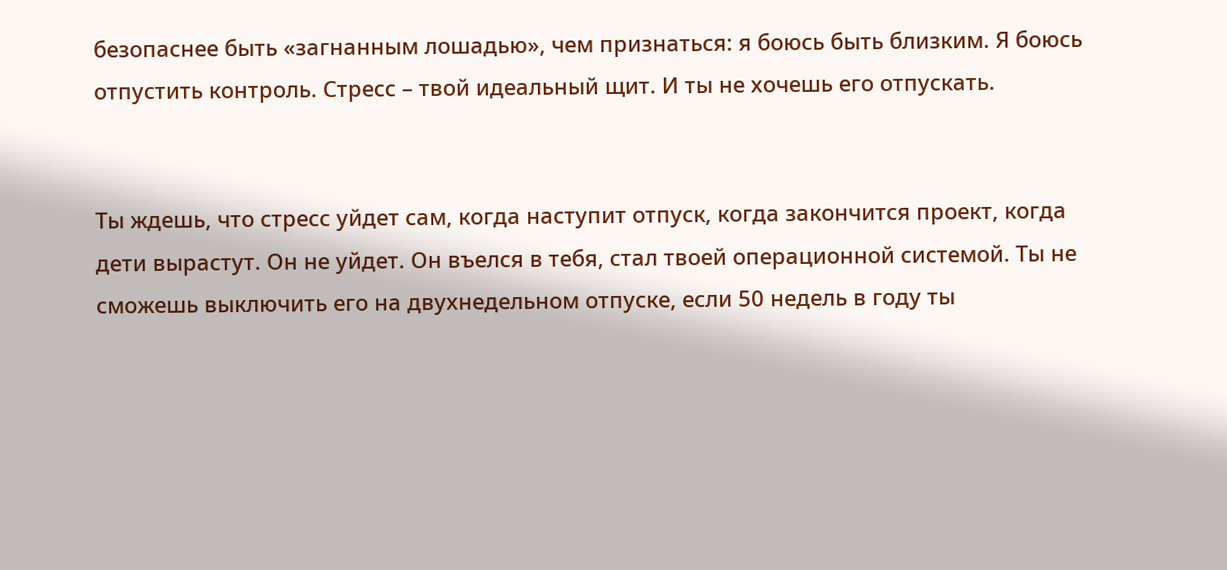безопаснее быть «загнанным лошадью», чем признаться: я боюсь быть близким. Я боюсь отпустить контроль. Стресс – твой идеальный щит. И ты не хочешь его отпускать.


Ты ждешь, что стресс уйдет сам, когда наступит отпуск, когда закончится проект, когда дети вырастут. Он не уйдет. Он въелся в тебя, стал твоей операционной системой. Ты не сможешь выключить его на двухнедельном отпуске, если 50 недель в году ты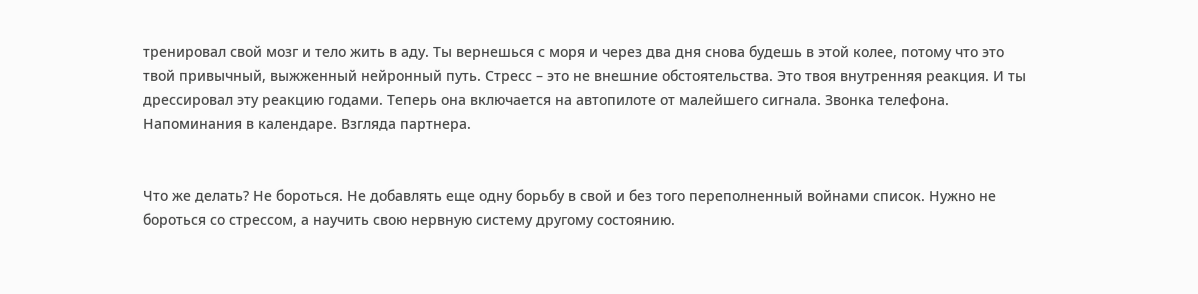тренировал свой мозг и тело жить в аду. Ты вернешься с моря и через два дня снова будешь в этой колее, потому что это твой привычный, выжженный нейронный путь. Стресс – это не внешние обстоятельства. Это твоя внутренняя реакция. И ты дрессировал эту реакцию годами. Теперь она включается на автопилоте от малейшего сигнала. Звонка телефона. Напоминания в календаре. Взгляда партнера.


Что же делать? Не бороться. Не добавлять еще одну борьбу в свой и без того переполненный войнами список. Нужно не бороться со стрессом, а научить свою нервную систему другому состоянию.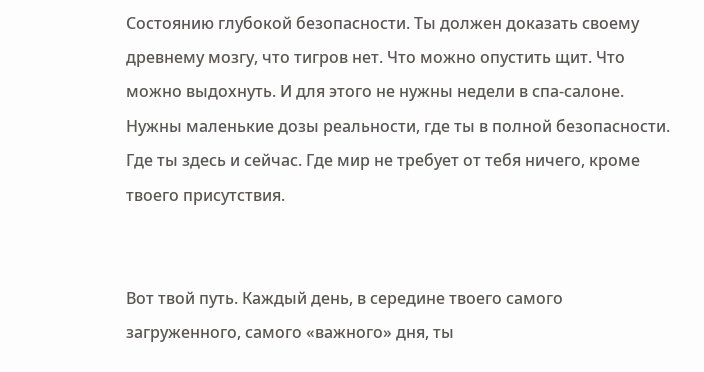Состоянию глубокой безопасности. Ты должен доказать своему древнему мозгу, что тигров нет. Что можно опустить щит. Что можно выдохнуть. И для этого не нужны недели в спа-салоне. Нужны маленькие дозы реальности, где ты в полной безопасности. Где ты здесь и сейчас. Где мир не требует от тебя ничего, кроме твоего присутствия.


Вот твой путь. Каждый день, в середине твоего самого загруженного, самого «важного» дня, ты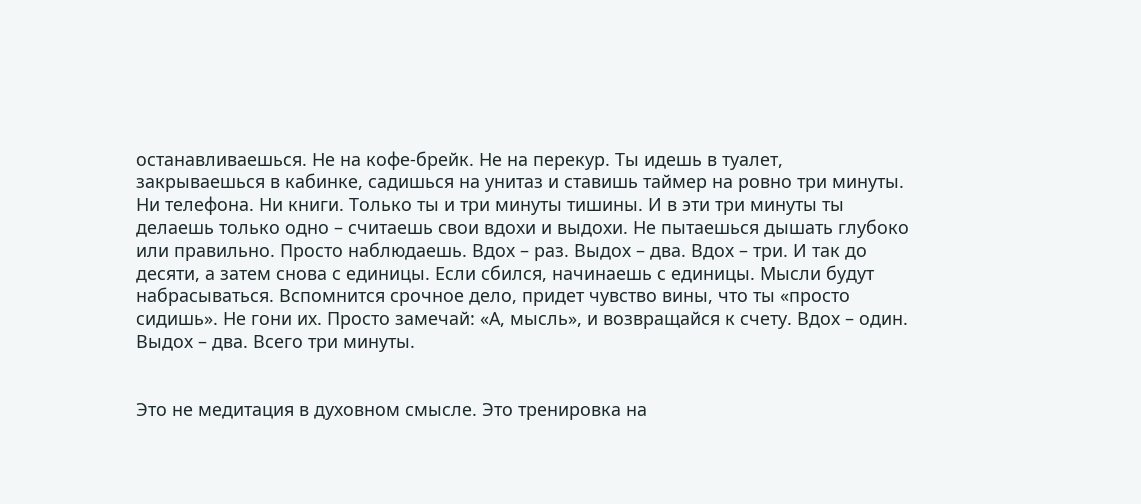останавливаешься. Не на кофе-брейк. Не на перекур. Ты идешь в туалет, закрываешься в кабинке, садишься на унитаз и ставишь таймер на ровно три минуты. Ни телефона. Ни книги. Только ты и три минуты тишины. И в эти три минуты ты делаешь только одно – считаешь свои вдохи и выдохи. Не пытаешься дышать глубоко или правильно. Просто наблюдаешь. Вдох – раз. Выдох – два. Вдох – три. И так до десяти, а затем снова с единицы. Если сбился, начинаешь с единицы. Мысли будут набрасываться. Вспомнится срочное дело, придет чувство вины, что ты «просто сидишь». Не гони их. Просто замечай: «А, мысль», и возвращайся к счету. Вдох – один. Выдох – два. Всего три минуты.


Это не медитация в духовном смысле. Это тренировка на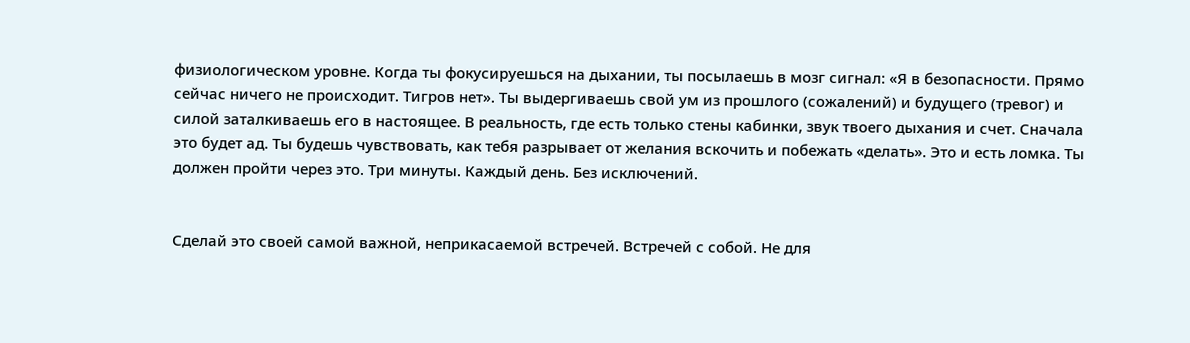физиологическом уровне. Когда ты фокусируешься на дыхании, ты посылаешь в мозг сигнал: «Я в безопасности. Прямо сейчас ничего не происходит. Тигров нет». Ты выдергиваешь свой ум из прошлого (сожалений) и будущего (тревог) и силой заталкиваешь его в настоящее. В реальность, где есть только стены кабинки, звук твоего дыхания и счет. Сначала это будет ад. Ты будешь чувствовать, как тебя разрывает от желания вскочить и побежать «делать». Это и есть ломка. Ты должен пройти через это. Три минуты. Каждый день. Без исключений.


Сделай это своей самой важной, неприкасаемой встречей. Встречей с собой. Не для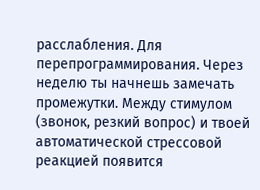расслабления. Для перепрограммирования. Через неделю ты начнешь замечать промежутки. Между стимулом (звонок, резкий вопрос) и твоей автоматической стрессовой реакцией появится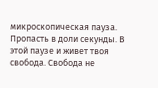микроскопическая пауза. Пропасть в доли секунды. В этой паузе и живет твоя свобода. Свобода не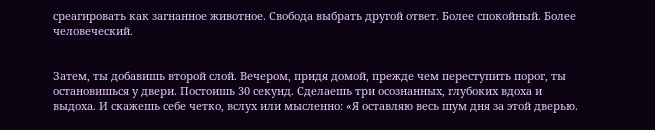среагировать как загнанное животное. Свобода выбрать другой ответ. Более спокойный. Более человеческий.


Затем, ты добавишь второй слой. Вечером, придя домой, прежде чем переступить порог, ты остановишься у двери. Постоишь 30 секунд. Сделаешь три осознанных, глубоких вдоха и выдоха. И скажешь себе четко, вслух или мысленно: «Я оставляю весь шум дня за этой дверью.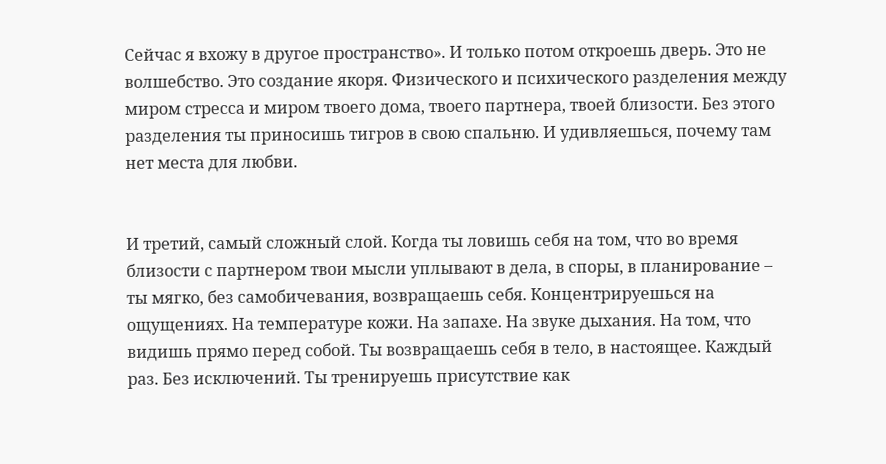Сейчас я вхожу в другое пространство». И только потом откроешь дверь. Это не волшебство. Это создание якоря. Физического и психического разделения между миром стресса и миром твоего дома, твоего партнера, твоей близости. Без этого разделения ты приносишь тигров в свою спальню. И удивляешься, почему там нет места для любви.


И третий, самый сложный слой. Когда ты ловишь себя на том, что во время близости с партнером твои мысли уплывают в дела, в споры, в планирование – ты мягко, без самобичевания, возвращаешь себя. Концентрируешься на ощущениях. На температуре кожи. На запахе. На звуке дыхания. На том, что видишь прямо перед собой. Ты возвращаешь себя в тело, в настоящее. Каждый раз. Без исключений. Ты тренируешь присутствие как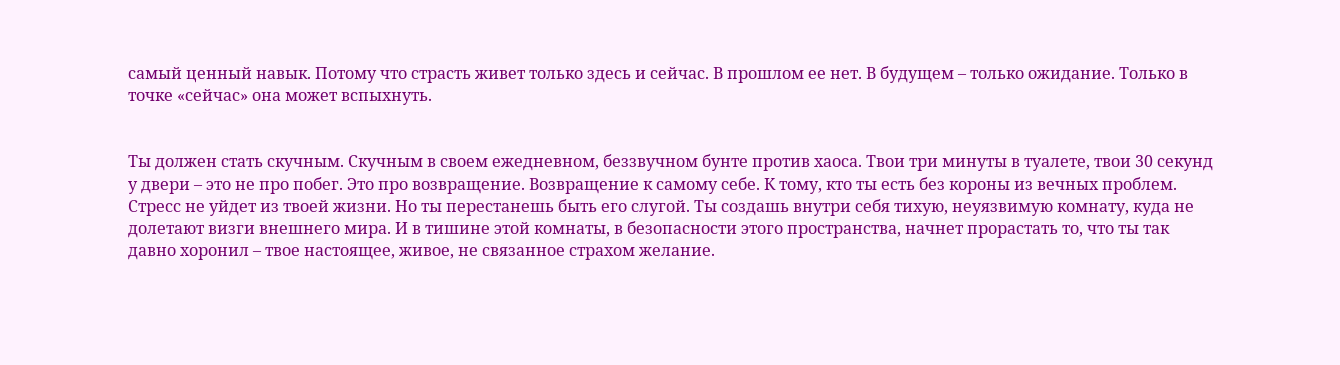самый ценный навык. Потому что страсть живет только здесь и сейчас. В прошлом ее нет. В будущем – только ожидание. Только в точке «сейчас» она может вспыхнуть.


Ты должен стать скучным. Скучным в своем ежедневном, беззвучном бунте против хаоса. Твои три минуты в туалете, твои 30 секунд у двери – это не про побег. Это про возвращение. Возвращение к самому себе. К тому, кто ты есть без короны из вечных проблем. Стресс не уйдет из твоей жизни. Но ты перестанешь быть его слугой. Ты создашь внутри себя тихую, неуязвимую комнату, куда не долетают визги внешнего мира. И в тишине этой комнаты, в безопасности этого пространства, начнет прорастать то, что ты так давно хоронил – твое настоящее, живое, не связанное страхом желание.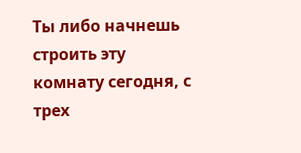Ты либо начнешь строить эту комнату сегодня, с трех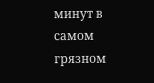минут в самом грязном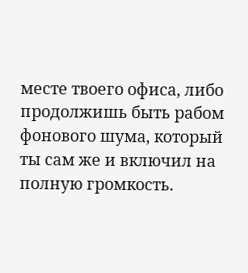месте твоего офиса, либо продолжишь быть рабом фонового шума, который ты сам же и включил на полную громкость.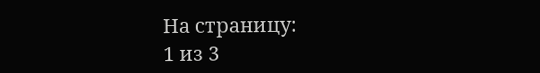На страницу:
1 из 3